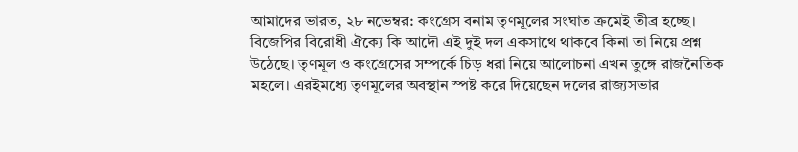আমাদের ভারত, ২৮ নভেম্বর: কংগ্রেস বনাম তৃণমূলের সংঘাত ক্রমেই তীব্র হচ্ছে। বিজেপির বিরোধী ঐক্যে কি আদৌ এই দুই দল একসাথে থাকবে কিনা তা নিয়ে প্রশ্ন উঠেছে। তৃণমূল ও কংগ্রেসের সম্পর্কে চিড় ধরা নিয়ে আলোচনা এখন তুঙ্গে রাজনৈতিক মহলে। এরইমধ্যে তৃণমূলের অবস্থান স্পষ্ট করে দিয়েছেন দলের রাজ্যসভার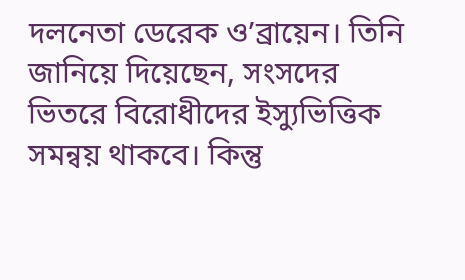দলনেতা ডেরেক ও’ব্রায়েন। তিনি জানিয়ে দিয়েছেন, সংসদের ভিতরে বিরোধীদের ইস্যুভিত্তিক সমন্বয় থাকবে। কিন্তু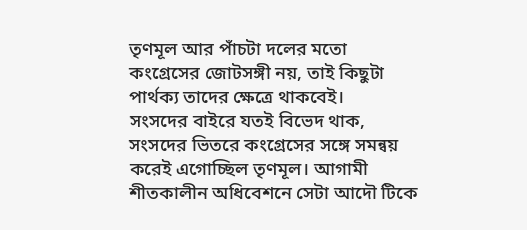তৃণমূল আর পাঁচটা দলের মতো কংগ্রেসের জোটসঙ্গী নয়, তাই কিছুটা পার্থক্য তাদের ক্ষেত্রে থাকবেই।
সংসদের বাইরে যতই বিভেদ থাক, সংসদের ভিতরে কংগ্রেসের সঙ্গে সমন্বয় করেই এগোচ্ছিল তৃণমূল। আগামী শীতকালীন অধিবেশনে সেটা আদৌ টিকে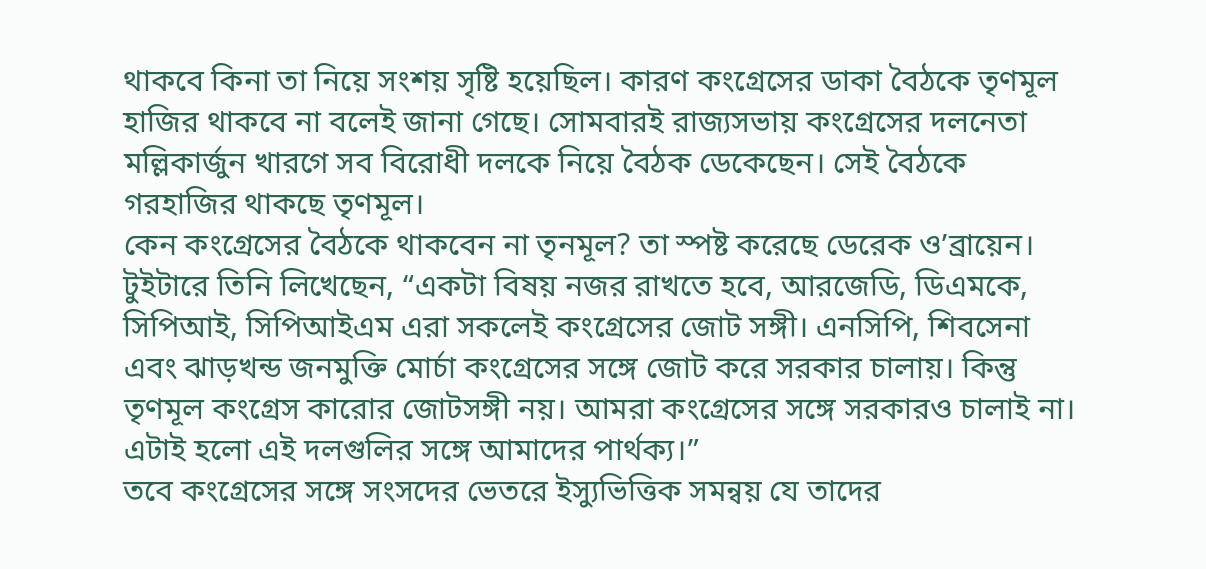থাকবে কিনা তা নিয়ে সংশয় সৃষ্টি হয়েছিল। কারণ কংগ্রেসের ডাকা বৈঠকে তৃণমূল হাজির থাকবে না বলেই জানা গেছে। সোমবারই রাজ্যসভায় কংগ্রেসের দলনেতা মল্লিকার্জুন খারগে সব বিরোধী দলকে নিয়ে বৈঠক ডেকেছেন। সেই বৈঠকে গরহাজির থাকছে তৃণমূল।
কেন কংগ্রেসের বৈঠকে থাকবেন না তৃনমূল? তা স্পষ্ট করেছে ডেরেক ও’ব্রায়েন। টুইটারে তিনি লিখেছেন, “একটা বিষয় নজর রাখতে হবে, আরজেডি, ডিএমকে, সিপিআই, সিপিআইএম এরা সকলেই কংগ্রেসের জোট সঙ্গী। এনসিপি, শিবসেনা এবং ঝাড়খন্ড জনমুক্তি মোর্চা কংগ্রেসের সঙ্গে জোট করে সরকার চালায়। কিন্তু তৃণমূল কংগ্রেস কারোর জোটসঙ্গী নয়। আমরা কংগ্রেসের সঙ্গে সরকারও চালাই না। এটাই হলো এই দলগুলির সঙ্গে আমাদের পার্থক্য।”
তবে কংগ্রেসের সঙ্গে সংসদের ভেতরে ইস্যুভিত্তিক সমন্বয় যে তাদের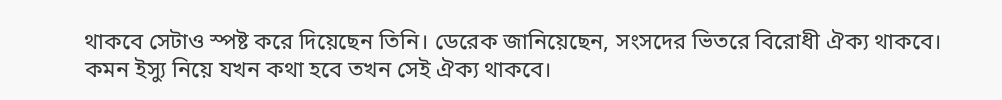থাকবে সেটাও স্পষ্ট করে দিয়েছেন তিনি। ডেরেক জানিয়েছেন, সংসদের ভিতরে বিরোধী ঐক্য থাকবে। কমন ইস্যু নিয়ে যখন কথা হবে তখন সেই ঐক্য থাকবে।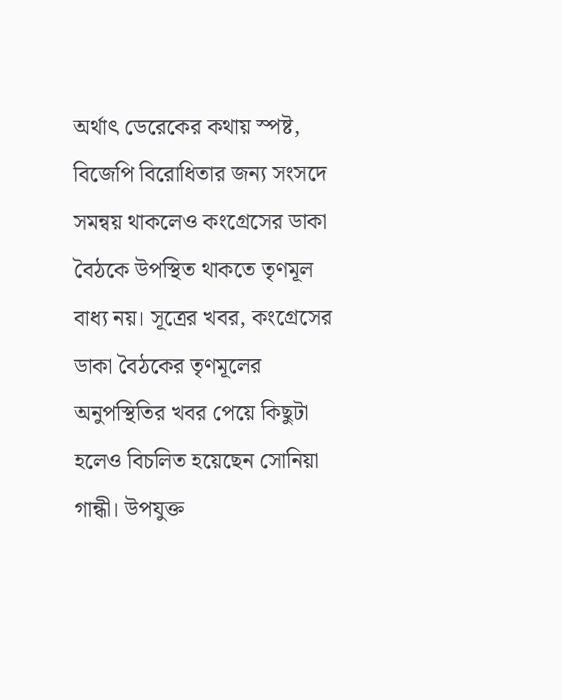অর্থাৎ ডেরেকের কথায় স্পষ্ট, বিজেপি বিরোধিতার জন্য সংসদে সমন্বয় থাকলেও কংগ্রেসের ডাকা বৈঠকে উপস্থিত থাকতে তৃণমূল বাধ্য নয়। সূত্রের খবর, কংগ্রেসের ডাকা বৈঠকের তৃণমূলের অনুপস্থিতির খবর পেয়ে কিছুটা হলেও বিচলিত হয়েছেন সোনিয়া গান্ধী। উপযুক্ত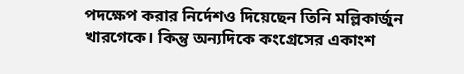পদক্ষেপ করার নির্দেশও দিয়েছেন তিনি মল্লিকার্জুন খারগেকে। কিন্তু অন্যদিকে কংগ্রেসের একাংশ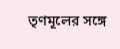তৃণমূলের সঙ্গে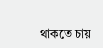থাকতে চায়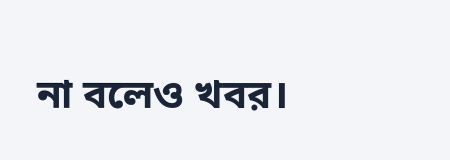না বলেও খবর।